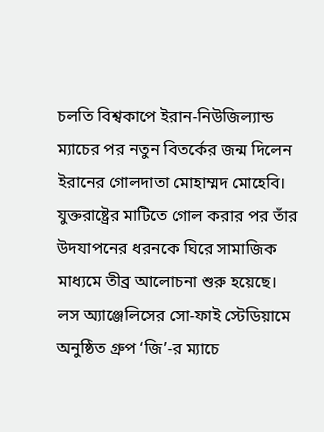চলতি বিশ্বকাপে ইরান-নিউজিল্যান্ড ম্যাচের পর নতুন বিতর্কের জন্ম দিলেন ইরানের গোলদাতা মোহাম্মদ মোহেবি। যুক্তরাষ্ট্রের মাটিতে গোল করার পর তাঁর উদযাপনের ধরনকে ঘিরে সামাজিক মাধ্যমে তীব্র আলোচনা শুরু হয়েছে।
লস অ্যাঞ্জেলিসের সো-ফাই স্টেডিয়ামে অনুষ্ঠিত গ্রুপ ‘জি’-র ম্যাচে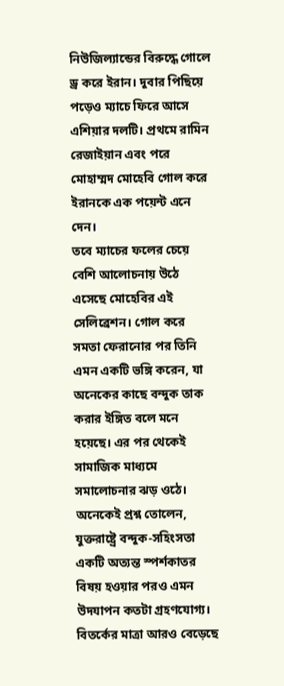নিউজিল্যান্ডের বিরুদ্ধে গোলে ড্র করে ইরান। দুবার পিছিয়ে পড়েও ম্যাচে ফিরে আসে এশিয়ার দলটি। প্রথমে রামিন রেজাইয়ান এবং পরে মোহাম্মদ মোহেবি গোল করে ইরানকে এক পয়েন্ট এনে দেন।
তবে ম্যাচের ফলের চেয়ে বেশি আলোচনায় উঠে এসেছে মোহেবির এই সেলিব্রেশন। গোল করে সমতা ফেরানোর পর তিনি এমন একটি ভঙ্গি করেন, যা অনেকের কাছে বন্দুক তাক করার ইঙ্গিত বলে মনে হয়েছে। এর পর থেকেই সামাজিক মাধ্যমে সমালোচনার ঝড় ওঠে। অনেকেই প্রশ্ন তোলেন, যুক্তরাষ্ট্রে বন্দুক-সহিংসতা একটি অত্যন্ত স্পর্শকাতর বিষয় হওয়ার পরও এমন উদযাপন কতটা গ্রহণযোগ্য।
বিতর্কের মাত্রা আরও বেড়েছে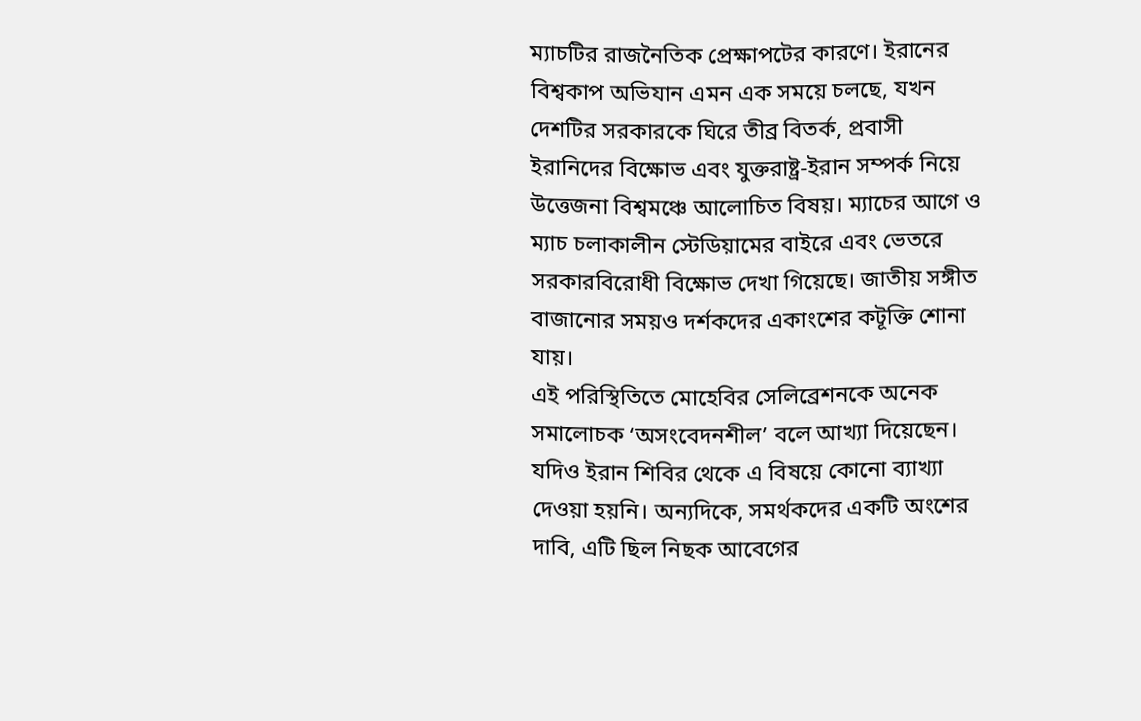ম্যাচটির রাজনৈতিক প্রেক্ষাপটের কারণে। ইরানের বিশ্বকাপ অভিযান এমন এক সময়ে চলছে, যখন দেশটির সরকারকে ঘিরে তীব্র বিতর্ক, প্রবাসী ইরানিদের বিক্ষোভ এবং যুক্তরাষ্ট্র-ইরান সম্পর্ক নিয়ে উত্তেজনা বিশ্বমঞ্চে আলোচিত বিষয়। ম্যাচের আগে ও ম্যাচ চলাকালীন স্টেডিয়ামের বাইরে এবং ভেতরে সরকারবিরোধী বিক্ষোভ দেখা গিয়েছে। জাতীয় সঙ্গীত বাজানোর সময়ও দর্শকদের একাংশের কটূক্তি শোনা যায়।
এই পরিস্থিতিতে মোহেবির সেলিব্রেশনকে অনেক সমালোচক ‘অসংবেদনশীল’ বলে আখ্যা দিয়েছেন। যদিও ইরান শিবির থেকে এ বিষয়ে কোনো ব্যাখ্যা দেওয়া হয়নি। অন্যদিকে, সমর্থকদের একটি অংশের দাবি, এটি ছিল নিছক আবেগের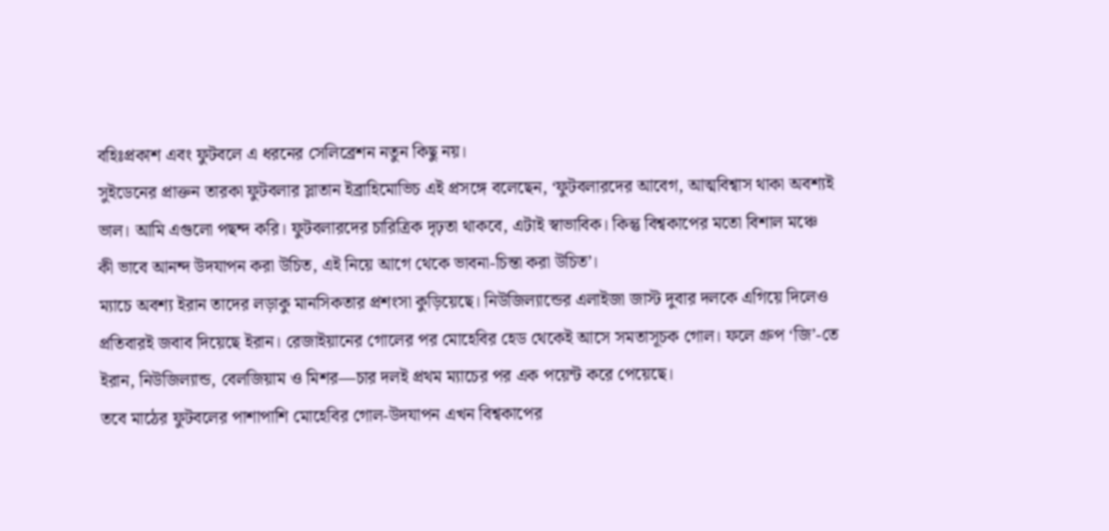বহিঃপ্রকাশ এবং ফুটবলে এ ধরনের সেলিব্রেশন নতুন কিছু নয়।
সুইডেনের প্রাক্তন তারকা ফুটবলার স্লাতান ইব্রাহিমোভিচ এই প্রসঙ্গে বলেছেন, ‘ফুটবলারদের আবেগ, আত্মবিশ্বাস থাকা অবশ্যই ভাল। আমি এগুলো পছন্দ করি। ফুটবলারদের চারিত্রিক দৃঢ়তা থাকবে, এটাই স্বাভাবিক। কিন্তু বিশ্বকাপের মতো বিশাল মঞ্চে কী ভাবে আনন্দ উদযাপন করা উচিত, এই নিয়ে আগে থেকে ভাবনা-চিন্তা করা উচিত’।
ম্যাচে অবশ্য ইরান তাদের লড়াকু মানসিকতার প্রশংসা কুড়িয়েছে। নিউজিল্যান্ডের এলাইজা জাস্ট দুবার দলকে এগিয়ে দিলেও প্রতিবারই জবাব দিয়েছে ইরান। রেজাইয়ানের গোলের পর মোহেবির হেড থেকেই আসে সমতাসূচক গোল। ফলে গ্রুপ ‘জি’-তে ইরান, নিউজিল্যান্ড, বেলজিয়াম ও মিশর—চার দলই প্রথম ম্যাচের পর এক পয়েন্ট করে পেয়েছে।
তবে মাঠের ফুটবলের পাশাপাশি মোহেবির গোল-উদযাপন এখন বিশ্বকাপের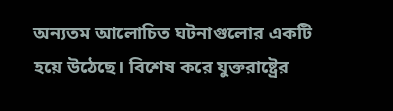অন্যতম আলোচিত ঘটনাগুলোর একটি হয়ে উঠেছে। বিশেষ করে যুক্তরাষ্ট্রের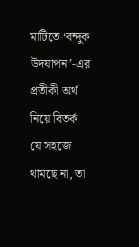মাটিতে ‘বন্দুক উদযাপন’-এর প্রতীকী অর্থ নিয়ে বিতর্ক যে সহজে থামছে না, তা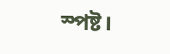স্পষ্ট।